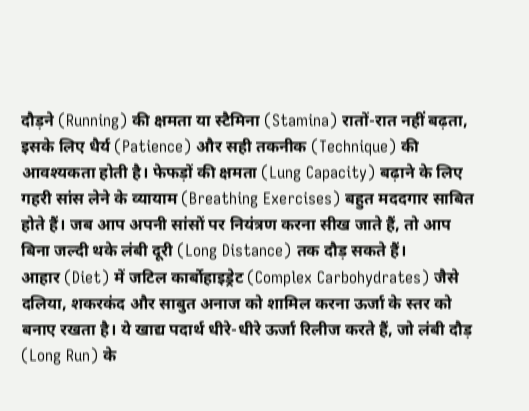दौड़ने (Running) की क्षमता या स्टैमिना (Stamina) रातों-रात नहीं बढ़ता, इसके लिए धैर्य (Patience) और सही तकनीक (Technique) की आवश्यकता होती है। फेफड़ों की क्षमता (Lung Capacity) बढ़ाने के लिए गहरी सांस लेने के व्यायाम (Breathing Exercises) बहुत मददगार साबित होते हैं। जब आप अपनी सांसों पर नियंत्रण करना सीख जाते हैं, तो आप बिना जल्दी थके लंबी दूरी (Long Distance) तक दौड़ सकते हैं।
आहार (Diet) में जटिल कार्बोहाइड्रेट (Complex Carbohydrates) जैसे दलिया, शकरकंद और साबुत अनाज को शामिल करना ऊर्जा के स्तर को बनाए रखता है। ये खाद्य पदार्थ धीरे-धीरे ऊर्जा रिलीज करते हैं, जो लंबी दौड़ (Long Run) के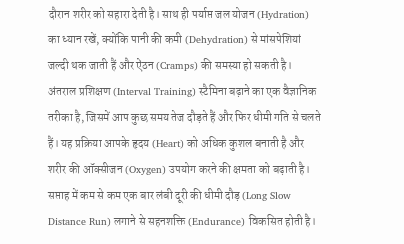दौरान शरीर को सहारा देती है। साथ ही पर्याप्त जल योजन (Hydration) का ध्यान रखें, क्योंकि पानी की कमी (Dehydration) से मांसपेशियां जल्दी थक जाती हैं और ऐंठन (Cramps) की समस्या हो सकती है।
अंतराल प्रशिक्षण (Interval Training) स्टैमिना बढ़ाने का एक वैज्ञानिक तरीका है, जिसमें आप कुछ समय तेज दौड़ते हैं और फिर धीमी गति से चलते हैं। यह प्रक्रिया आपके हृदय (Heart) को अधिक कुशल बनाती है और शरीर की ऑक्सीजन (Oxygen) उपयोग करने की क्षमता को बढ़ाती है। सप्ताह में कम से कम एक बार लंबी दूरी की धीमी दौड़ (Long Slow Distance Run) लगाने से सहनशक्ति (Endurance) विकसित होती है।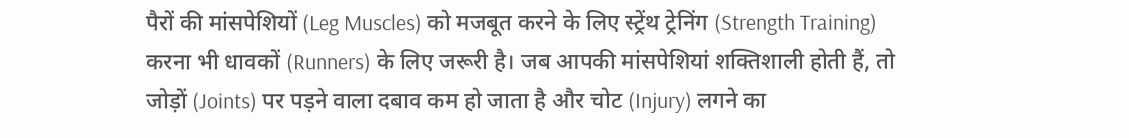पैरों की मांसपेशियों (Leg Muscles) को मजबूत करने के लिए स्ट्रेंथ ट्रेनिंग (Strength Training) करना भी धावकों (Runners) के लिए जरूरी है। जब आपकी मांसपेशियां शक्तिशाली होती हैं, तो जोड़ों (Joints) पर पड़ने वाला दबाव कम हो जाता है और चोट (Injury) लगने का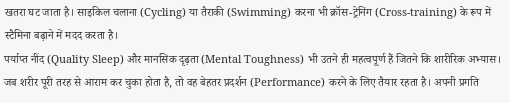खतरा घट जाता है। साइकिल चलाना (Cycling) या तैराकी (Swimming) करना भी क्रॉस-ट्रेनिंग (Cross-training) के रूप में स्टैमिना बढ़ाने में मदद करता है।
पर्याप्त नींद (Quality Sleep) और मानसिक दृढ़ता (Mental Toughness) भी उतने ही महत्वपूर्ण हैं जितने कि शारीरिक अभ्यास। जब शरीर पूरी तरह से आराम कर चुका होता है, तो वह बेहतर प्रदर्शन (Performance) करने के लिए तैयार रहता है। अपनी प्रगति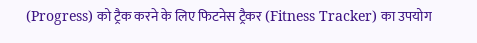(Progress) को ट्रैक करने के लिए फिटनेस ट्रैकर (Fitness Tracker) का उपयोग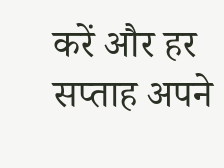करें और हर सप्ताह अपने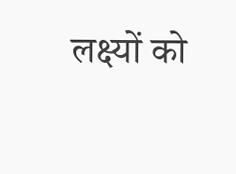लक्ष्यों को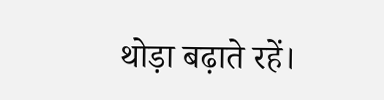थोड़ा बढ़ाते रहें।